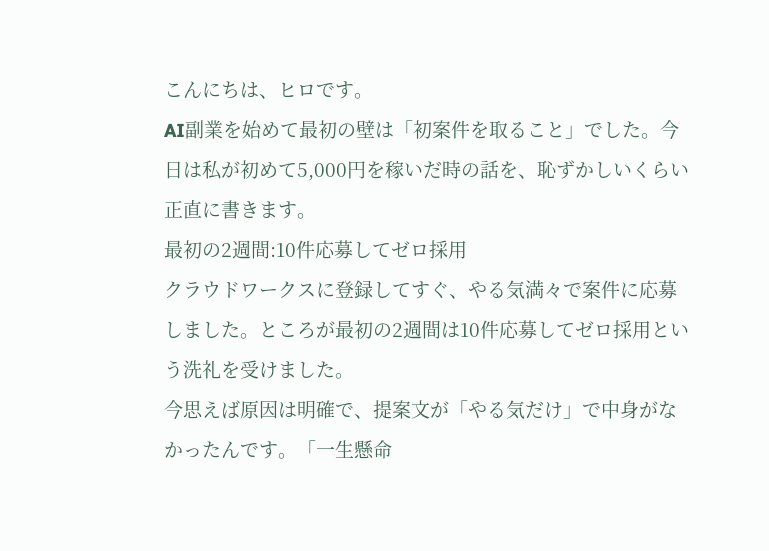こんにちは、ヒロです。
AI副業を始めて最初の壁は「初案件を取ること」でした。今日は私が初めて5,000円を稼いだ時の話を、恥ずかしいくらい正直に書きます。
最初の2週間:10件応募してゼロ採用
クラウドワークスに登録してすぐ、やる気満々で案件に応募しました。ところが最初の2週間は10件応募してゼロ採用という洗礼を受けました。
今思えば原因は明確で、提案文が「やる気だけ」で中身がなかったんです。「一生懸命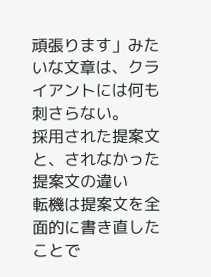頑張ります」みたいな文章は、クライアントには何も刺さらない。
採用された提案文と、されなかった提案文の違い
転機は提案文を全面的に書き直したことで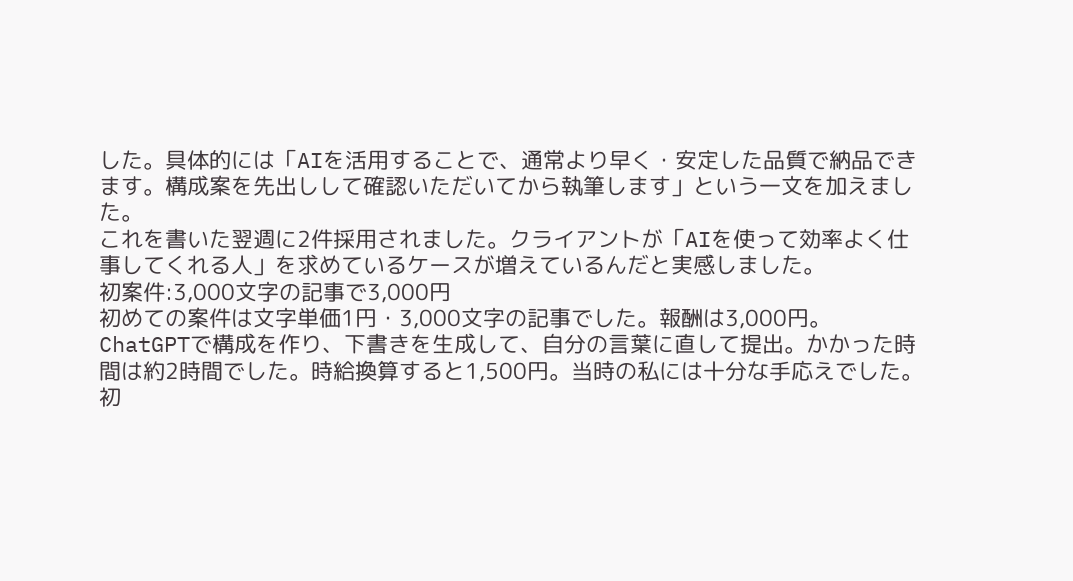した。具体的には「AIを活用することで、通常より早く・安定した品質で納品できます。構成案を先出しして確認いただいてから執筆します」という一文を加えました。
これを書いた翌週に2件採用されました。クライアントが「AIを使って効率よく仕事してくれる人」を求めているケースが増えているんだと実感しました。
初案件:3,000文字の記事で3,000円
初めての案件は文字単価1円・3,000文字の記事でした。報酬は3,000円。
ChatGPTで構成を作り、下書きを生成して、自分の言葉に直して提出。かかった時間は約2時間でした。時給換算すると1,500円。当時の私には十分な手応えでした。
初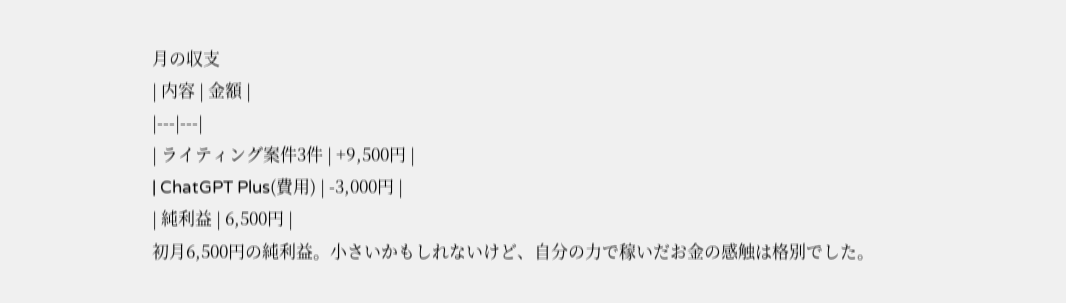月の収支
| 内容 | 金額 |
|---|---|
| ライティング案件3件 | +9,500円 |
| ChatGPT Plus(費用) | -3,000円 |
| 純利益 | 6,500円 |
初月6,500円の純利益。小さいかもしれないけど、自分の力で稼いだお金の感触は格別でした。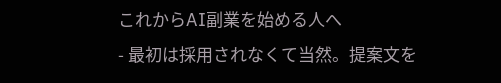これからAI副業を始める人へ
- 最初は採用されなくて当然。提案文を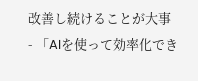改善し続けることが大事
- 「AIを使って効率化でき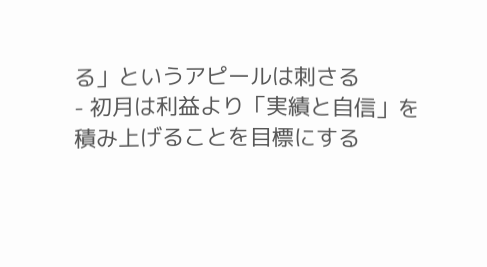る」というアピールは刺さる
- 初月は利益より「実績と自信」を積み上げることを目標にする